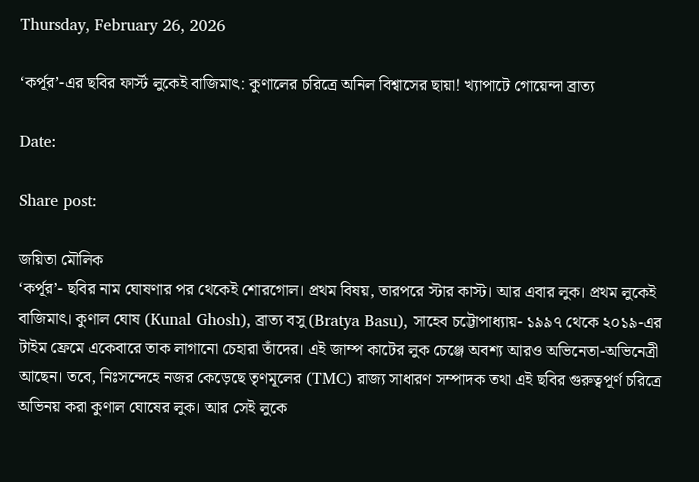Thursday, February 26, 2026

‘কর্পূর’-এর ছবির ফার্স্ট লুকেই বাজিমাৎ: কুণালের চরিত্রে অনিল বিশ্বাসের ছায়া! খ্যাপাটে গোয়েন্দা ব্রাত্য

Date:

Share post:

জয়িতা মৌলিক
‘কর্পূর’- ছবির নাম ঘোষণার পর থেকেই শোরগোল। প্রথম বিষয়, তারপরে স্টার কাস্ট। আর এবার লুক। প্রথম লুকেই বাজিমাৎ। কুণাল ঘোষ (Kunal Ghosh), ব্রাত্য বসু (Bratya Basu), সাহেব চট্টোপাধ্যায়- ১৯৯৭ থেকে ২০১৯-এর টাইম ফ্রেমে একেবারে তাক লাগানো চেহারা তাঁদের। এই জাম্প কাটের লুক চেঞ্জে অবশ্য আরও অভিনেতা-অভিনেত্রী আছেন। তবে, নিঃসন্দেহে নজর কেড়েছে তৃণমূলের (TMC) রাজ্য সাধারণ সম্পাদক তথা এই ছবির গুরুত্বপূর্ণ চরিত্রে অভিনয় করা কুণাল ঘোষের লুক। আর সেই লুকে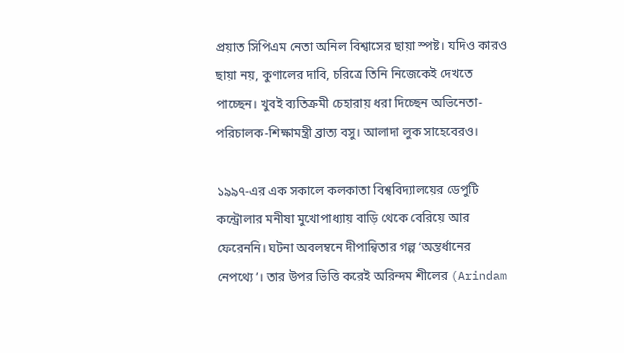প্রয়াত সিপিএম নেতা অনিল বিশ্বাসের ছায়া স্পষ্ট। যদিও কারও ছায়া নয়, কুণালের দাবি, চরিত্রে তিনি নিজেকেই দেখতে পাচ্ছেন। খুবই ব্যতিক্রমী চেহারায় ধরা দিচ্ছেন অভিনেতা-পরিচালক-শিক্ষামন্ত্রী ব্রাত্য বসু। আলাদা লুক সাহেবেরও।

১৯৯৭-এর এক সকালে কলকাতা বিশ্ববিদ্যালয়ের ডেপুটি কন্ট্রোলার মনীষা মুখোপাধ্যায় বাড়ি থেকে বেরিয়ে আর ফেরেননি। ঘটনা অবলম্বনে দীপান্বিতার গল্প ‘অন্তর্ধানের নেপথ্যে’। তার উপর ভিত্তি করেই অরিন্দম শীলের (Arindam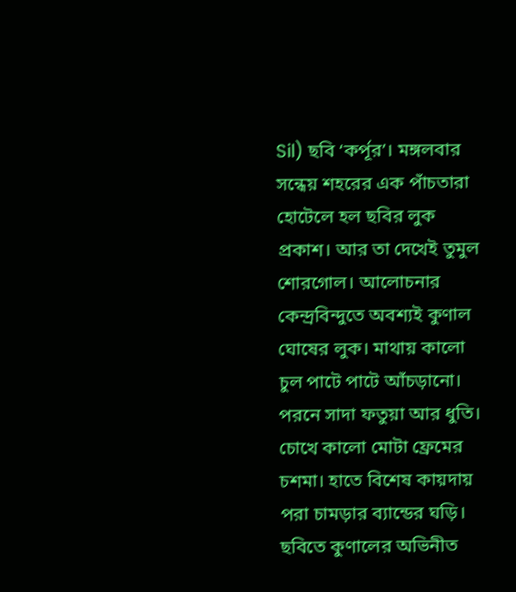Sil) ছবি ‘কর্পূর’। মঙ্গলবার সন্ধেয় শহরের এক পাঁচতারা হোটেলে হল ছবির লুক প্রকাশ। আর তা দেখেই তুমুল শোরগোল। আলোচনার কেন্দ্রবিন্দুতে অবশ্যই কুণাল ঘোষের লুক। মাথায় কালো চুল পাটে পাটে আঁচড়ানো। পরনে সাদা ফতুয়া আর ধুতি। চোখে কালো মোটা ফ্রেমের চশমা। হাতে বিশেষ কায়দায় পরা চামড়ার ব্যান্ডের ঘড়ি। ছবিতে কুণালের অভিনীত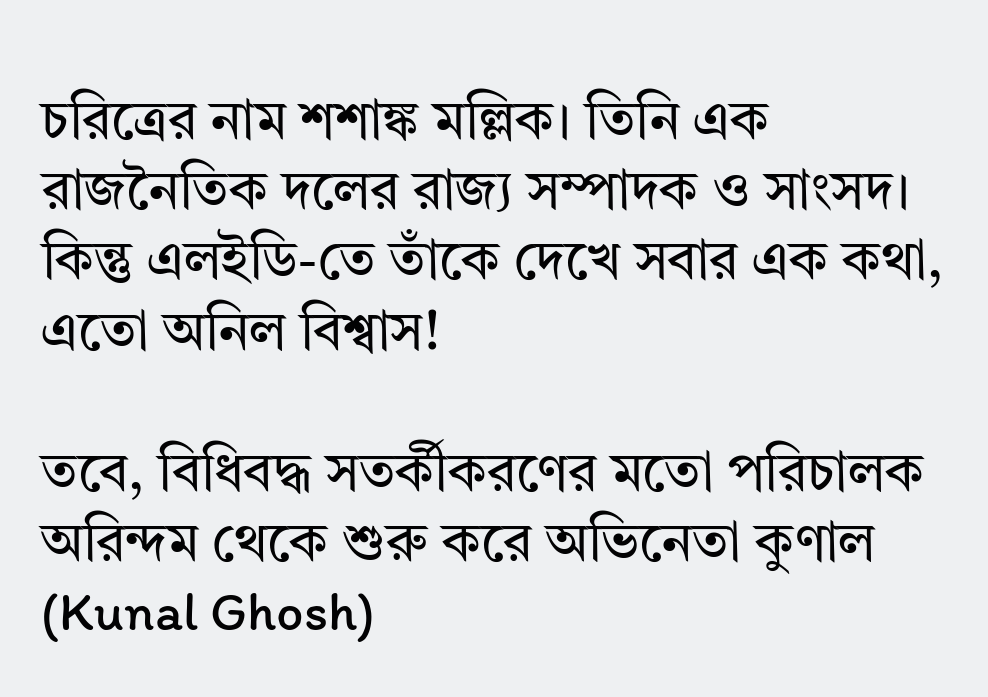চরিত্রের নাম শশাঙ্ক মল্লিক। তিনি এক রাজনৈতিক দলের রাজ্য সম্পাদক ও সাংসদ। কিন্তু এলইডি-তে তাঁকে দেখে সবার এক কথা, এতো অনিল বিশ্বাস!

তবে, বিধিবদ্ধ সতর্কীকরণের মতো পরিচালক অরিন্দম থেকে শুরু করে অভিনেতা কুণাল (Kunal Ghosh)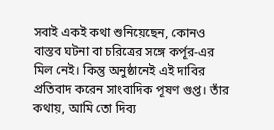সবাই একই কথা শুনিয়েছেন, কোনও বাস্তব ঘটনা বা চরিত্রের সঙ্গে কর্পূর-এর মিল নেই। কিন্তু অনুষ্ঠানেই এই দাবির প্রতিবাদ করেন সাংবাদিক পূষণ গুপ্ত। তাঁর কথায়, আমি তো দিব্য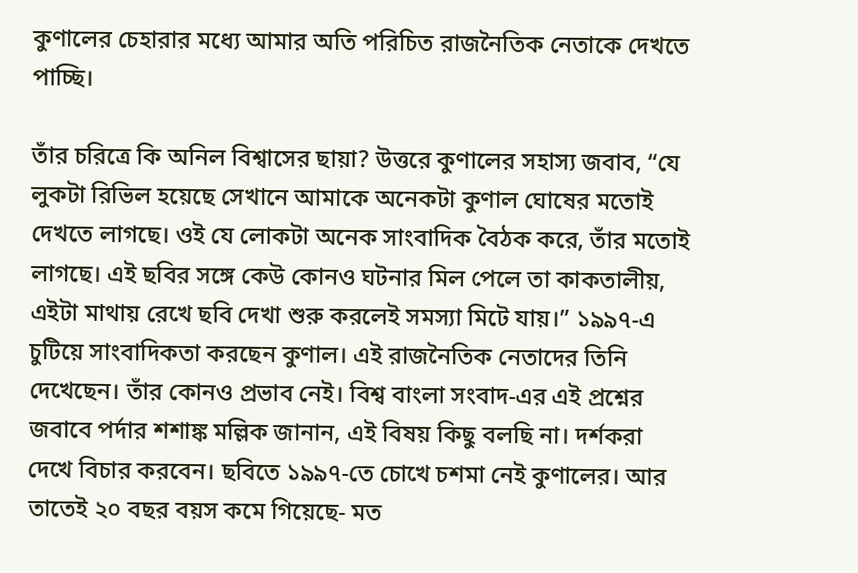কুণালের চেহারার মধ্যে আমার অতি পরিচিত রাজনৈতিক নেতাকে দেখতে পাচ্ছি।

তাঁর চরিত্রে কি অনিল বিশ্বাসের ছায়া? উত্তরে কুণালের সহাস্য জবাব, “যে লুকটা রিভিল হয়েছে সেখানে আমাকে অনেকটা কুণাল ঘোষের মতোই দেখতে লাগছে। ওই যে লোকটা অনেক সাংবাদিক বৈঠক করে, তাঁর মতোই লাগছে। এই ছবির সঙ্গে কেউ কোনও ঘটনার মিল পেলে তা কাকতালীয়, এইটা মাথায় রেখে ছবি দেখা শুরু করলেই সমস্যা মিটে যায়।” ১৯৯৭-এ চুটিয়ে সাংবাদিকতা করছেন কুণাল। এই রাজনৈতিক নেতাদের তিনি দেখেছেন। তাঁর কোনও প্রভাব নেই। বিশ্ব বাংলা সংবাদ-এর এই প্রশ্নের জবাবে পর্দার শশাঙ্ক মল্লিক জানান, এই বিষয় কিছু বলছি না। দর্শকরা দেখে বিচার করবেন। ছবিতে ১৯৯৭-তে চোখে চশমা নেই কুণালের। আর তাতেই ২০ বছর বয়স কমে গিয়েছে- মত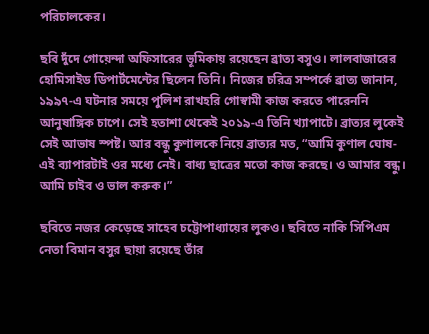পরিচালকের।

ছবি দুঁদে গোয়েন্দা অফিসারের ভূমিকায় রয়েছেন ব্রাত্য বসুও। লালবাজারের হোমিসাইড ডিপার্টমেন্টের ছিলেন তিনি। নিজের চরিত্র সম্পর্কে ব্রাত্য জানান, ১৯৯৭-এ ঘটনার সময়ে পুলিশ রাখহরি গোস্বামী কাজ করতে পারেননি আনুষাঙ্গিক চাপে। সেই হতাশা থেকেই ২০১৯-এ তিনি খ্যাপাটে। ব্রাত্যর লুকেই সেই আভাষ স্পষ্ট। আর বন্ধু কুণালকে নিয়ে ব্রাত্যর মত, “আমি কুণাল ঘোষ- এই ব্যাপারটাই ওর মধ্যে নেই। বাধ্য ছাত্রের মতো কাজ করছে। ও আমার বন্ধু। আমি চাইব ও ভাল করুক।”

ছবিতে নজর কেড়েছে সাহেব চট্টোপাধ্যায়ের লুকও। ছবিতে নাকি সিপিএম নেতা বিমান বসুর ছায়া রয়েছে তাঁর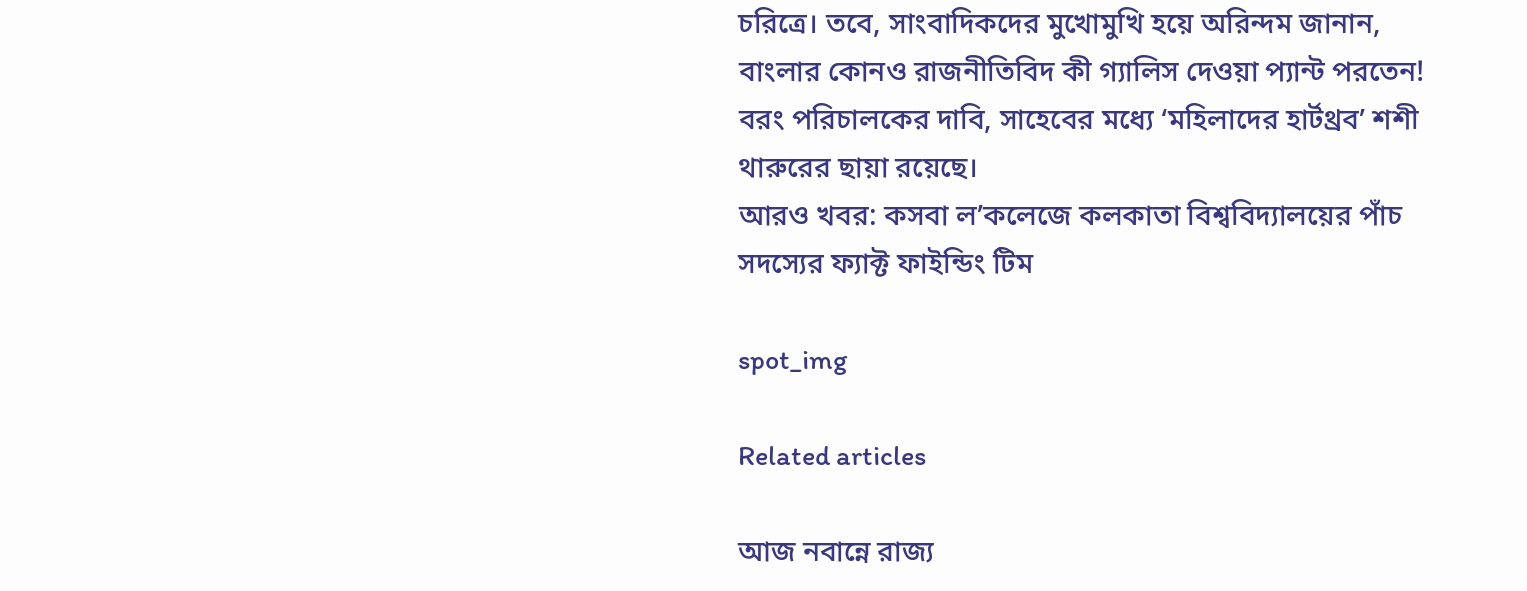চরিত্রে। তবে, সাংবাদিকদের মুখোমুখি হয়ে অরিন্দম জানান, বাংলার কোনও রাজনীতিবিদ কী গ্যালিস দেওয়া প্যান্ট পরতেন! বরং পরিচালকের দাবি, সাহেবের মধ্যে ‘মহিলাদের হার্টথ্রব’ শশী থারুরের ছায়া রয়েছে।
আরও খবর: কসবা ল’কলেজে কলকাতা বিশ্ববিদ্যালয়ের পাঁচ সদস্যের ফ্যাক্ট ফাইন্ডিং টিম

spot_img

Related articles

আজ নবান্নে রাজ্য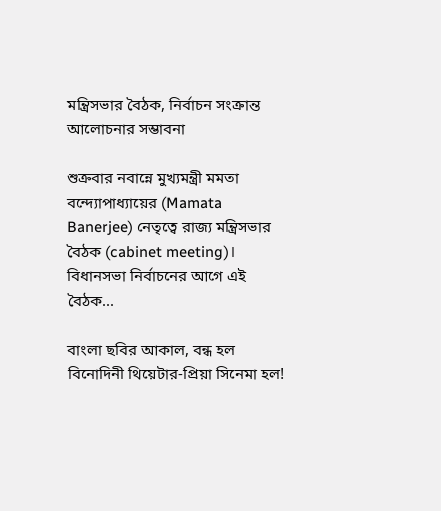মন্ত্রিসভার বৈঠক, নির্বাচন সংক্রান্ত আলোচনার সম্ভাবনা

শুক্রবার নবান্নে মুখ্যমন্ত্রী মমতা বন্দ্যোপাধ্যায়ের (Mamata Banerjee) নেতৃত্বে রাজ্য মন্ত্রিসভার বৈঠক (cabinet meeting)। বিধানসভা নির্বাচনের আগে এই বৈঠক...

বাংলা ছবির আকাল, বন্ধ হল বিনোদিনী থিয়েটার-প্রিয়া সিনেমা হল!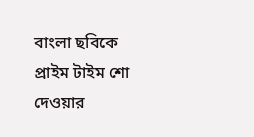বাংলা ছবিকে প্রাইম টাইম শো দেওয়ার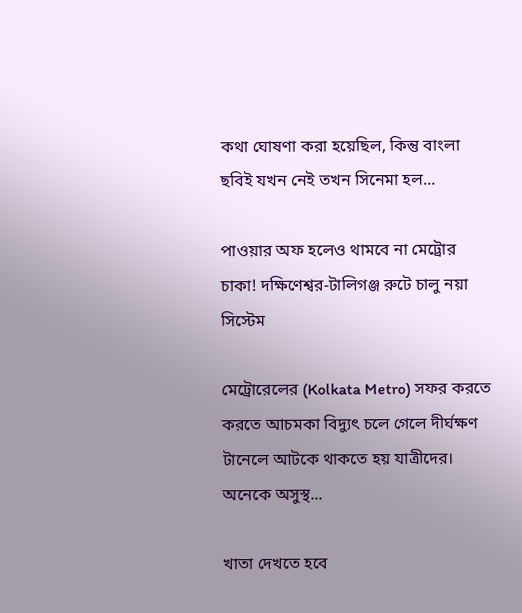কথা ঘোষণা করা হয়েছিল, কিন্তু বাংলা ছবিই যখন নেই তখন সিনেমা হল...

পাওয়ার অফ হলেও থামবে না মেট্রোর চাকা! দক্ষিণেশ্বর-টালিগঞ্জ রুটে চালু নয়া সিস্টেম

মেট্রোরেলের (Kolkata Metro) সফর করতে করতে আচমকা বিদ্যুৎ চলে গেলে দীর্ঘক্ষণ টানেলে আটকে থাকতে হয় যাত্রীদের। অনেকে অসুস্থ...

খাতা দেখতে হবে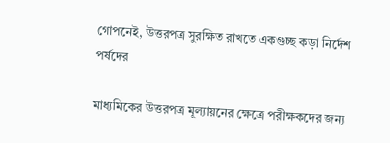গোপনেই, উত্তরপত্র সুরক্ষিত রাখতে একগুচ্ছ কড়া নির্দেশ পর্ষদের

মাধ্যমিকের উত্তরপত্র মূল্যায়নের ক্ষেত্রে পরীক্ষকদের জন্য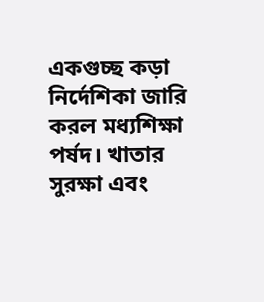একগুচ্ছ কড়া নির্দেশিকা জারি করল মধ্যশিক্ষা পর্ষদ। খাতার সুরক্ষা এবং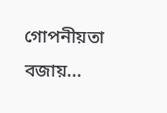গোপনীয়তা বজায়...